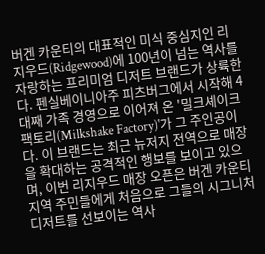버겐 카운티의 대표적인 미식 중심지인 리지우드(Ridgewood)에 100년이 넘는 역사를 자랑하는 프리미엄 디저트 브랜드가 상륙한다. 펜실베이니아주 피츠버그에서 시작해 4대째 가족 경영으로 이어져 온 '밀크셰이크 팩토리(Milkshake Factory)'가 그 주인공이다. 이 브랜드는 최근 뉴저지 전역으로 매장을 확대하는 공격적인 행보를 보이고 있으며, 이번 리지우드 매장 오픈은 버겐 카운티 지역 주민들에게 처음으로 그들의 시그니처 디저트를 선보이는 역사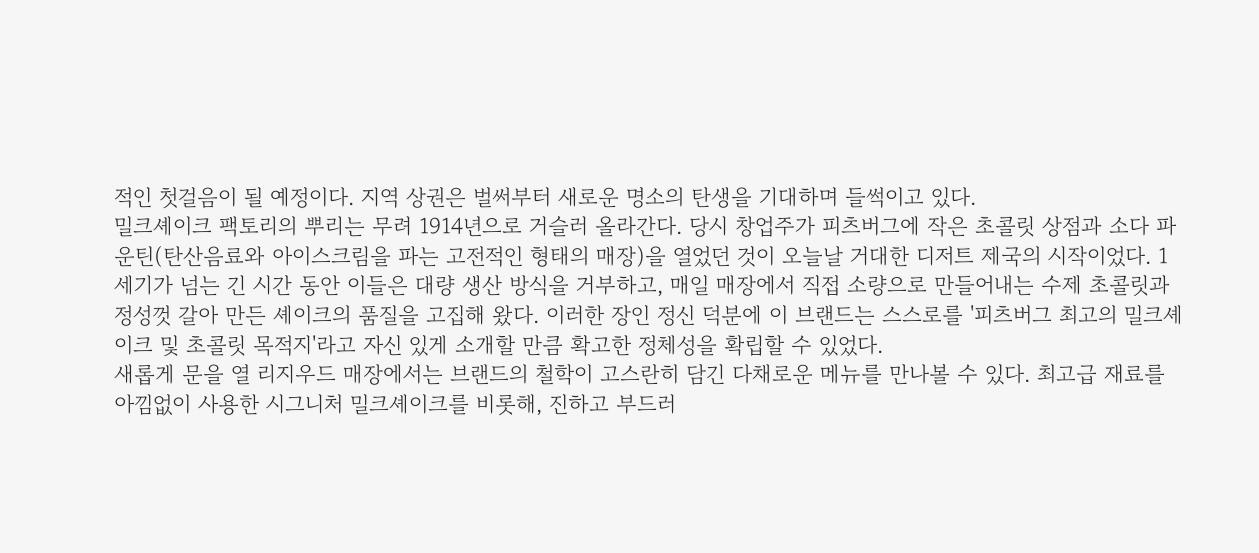적인 첫걸음이 될 예정이다. 지역 상권은 벌써부터 새로운 명소의 탄생을 기대하며 들썩이고 있다.
밀크셰이크 팩토리의 뿌리는 무려 1914년으로 거슬러 올라간다. 당시 창업주가 피츠버그에 작은 초콜릿 상점과 소다 파운틴(탄산음료와 아이스크림을 파는 고전적인 형태의 매장)을 열었던 것이 오늘날 거대한 디저트 제국의 시작이었다. 1세기가 넘는 긴 시간 동안 이들은 대량 생산 방식을 거부하고, 매일 매장에서 직접 소량으로 만들어내는 수제 초콜릿과 정성껏 갈아 만든 셰이크의 품질을 고집해 왔다. 이러한 장인 정신 덕분에 이 브랜드는 스스로를 '피츠버그 최고의 밀크셰이크 및 초콜릿 목적지'라고 자신 있게 소개할 만큼 확고한 정체성을 확립할 수 있었다.
새롭게 문을 열 리지우드 매장에서는 브랜드의 철학이 고스란히 담긴 다채로운 메뉴를 만나볼 수 있다. 최고급 재료를 아낌없이 사용한 시그니처 밀크셰이크를 비롯해, 진하고 부드러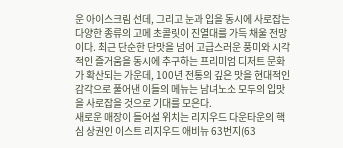운 아이스크림 선데, 그리고 눈과 입을 동시에 사로잡는 다양한 종류의 고메 초콜릿이 진열대를 가득 채울 전망이다. 최근 단순한 단맛을 넘어 고급스러운 풍미와 시각적인 즐거움을 동시에 추구하는 프리미엄 디저트 문화가 확산되는 가운데, 100년 전통의 깊은 맛을 현대적인 감각으로 풀어낸 이들의 메뉴는 남녀노소 모두의 입맛을 사로잡을 것으로 기대를 모은다.
새로운 매장이 들어설 위치는 리지우드 다운타운의 핵심 상권인 이스트 리지우드 애비뉴 63번지(63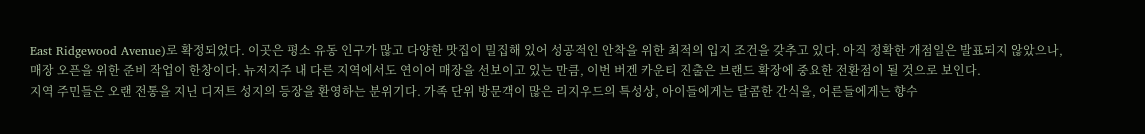East Ridgewood Avenue)로 확정되었다. 이곳은 평소 유동 인구가 많고 다양한 맛집이 밀집해 있어 성공적인 안착을 위한 최적의 입지 조건을 갖추고 있다. 아직 정확한 개점일은 발표되지 않았으나, 매장 오픈을 위한 준비 작업이 한창이다. 뉴저지주 내 다른 지역에서도 연이어 매장을 선보이고 있는 만큼, 이번 버겐 카운티 진출은 브랜드 확장에 중요한 전환점이 될 것으로 보인다.
지역 주민들은 오랜 전통을 지닌 디저트 성지의 등장을 환영하는 분위기다. 가족 단위 방문객이 많은 리지우드의 특성상, 아이들에게는 달콤한 간식을, 어른들에게는 향수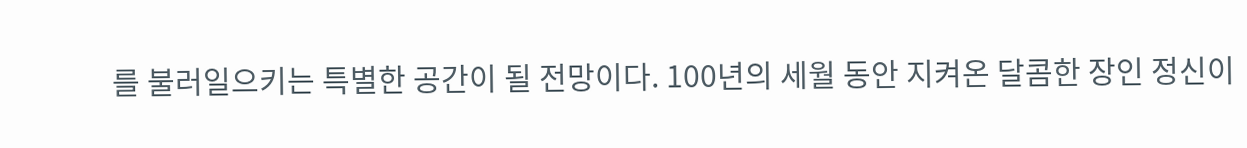를 불러일으키는 특별한 공간이 될 전망이다. 100년의 세월 동안 지켜온 달콤한 장인 정신이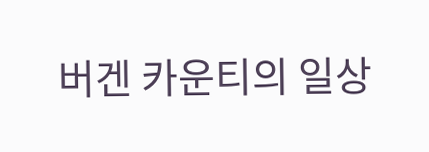버겐 카운티의 일상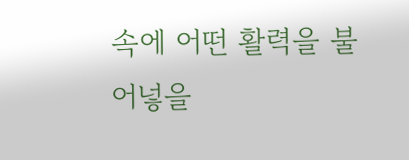속에 어떤 활력을 불어넣을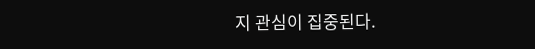지 관심이 집중된다.